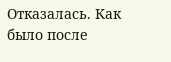Отказалась. Как было после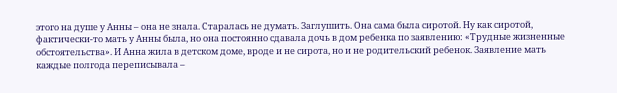этого на душе у Анны – она не знала. Старалась не думать. Заглушить. Она сама была сиротой. Ну как сиротой, фактически-то мать у Анны была, но она постоянно сдавала дочь в дом ребенка по заявлению: «Трудные жизненные обстоятельства». И Анна жила в детском доме, вроде и не сирота, но и не родительский ребенок. Заявление мать каждые полгода переписывала –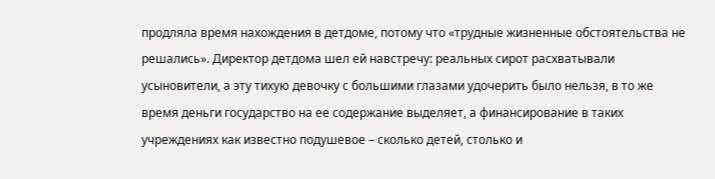продляла время нахождения в детдоме, потому что «трудные жизненные обстоятельства не решались». Директор детдома шел ей навстречу: реальных сирот расхватывали усыновители, а эту тихую девочку с большими глазами удочерить было нельзя, в то же время деньги государство на ее содержание выделяет, а финансирование в таких учреждениях как известно подушевое – сколько детей, столько и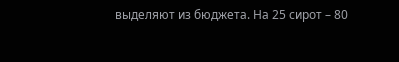выделяют из бюджета. На 25 сирот – 80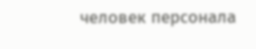человек персонала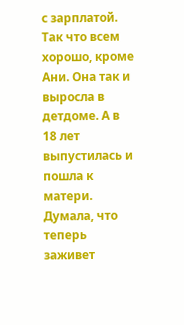с зарплатой. Так что всем хорошо, кроме Ани. Она так и выросла в детдоме. А в 18 лет выпустилась и пошла к матери. Думала, что теперь заживет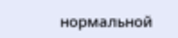нормальной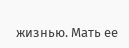жизнью. Мать ее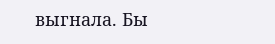выгнала. Бы